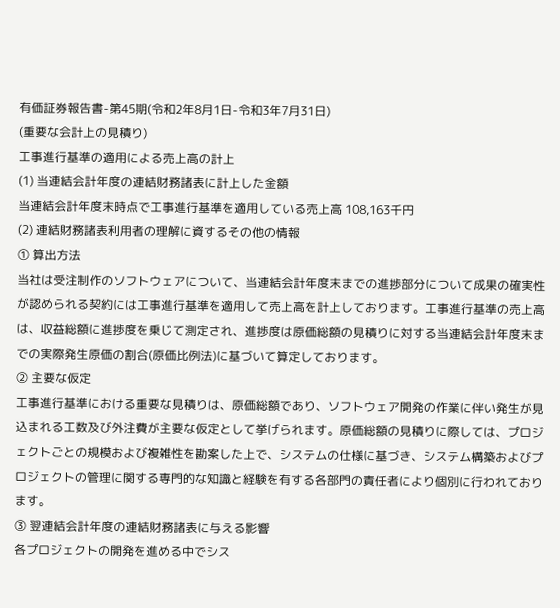有価証券報告書-第45期(令和2年8月1日-令和3年7月31日)
(重要な会計上の見積り)
工事進行基準の適用による売上高の計上
(1) 当連結会計年度の連結財務諸表に計上した金額
当連結会計年度末時点で工事進行基準を適用している売上高 108,163千円
(2) 連結財務諸表利用者の理解に資するその他の情報
① 算出方法
当社は受注制作のソフトウェアについて、当連結会計年度末までの進捗部分について成果の確実性が認められる契約には工事進行基準を適用して売上高を計上しております。工事進行基準の売上高は、収益総額に進捗度を乗じて測定され、進捗度は原価総額の見積りに対する当連結会計年度末までの実際発生原価の割合(原価比例法)に基づいて算定しております。
② 主要な仮定
工事進行基準における重要な見積りは、原価総額であり、ソフトウェア開発の作業に伴い発生が見込まれる工数及び外注費が主要な仮定として挙げられます。原価総額の見積りに際しては、プロジェクトごとの規模および複雑性を勘案した上で、システムの仕様に基づき、システム構築およびプロジェクトの管理に関する専門的な知識と経験を有する各部門の責任者により個別に行われております。
③ 翌連結会計年度の連結財務諸表に与える影響
各プロジェクトの開発を進める中でシス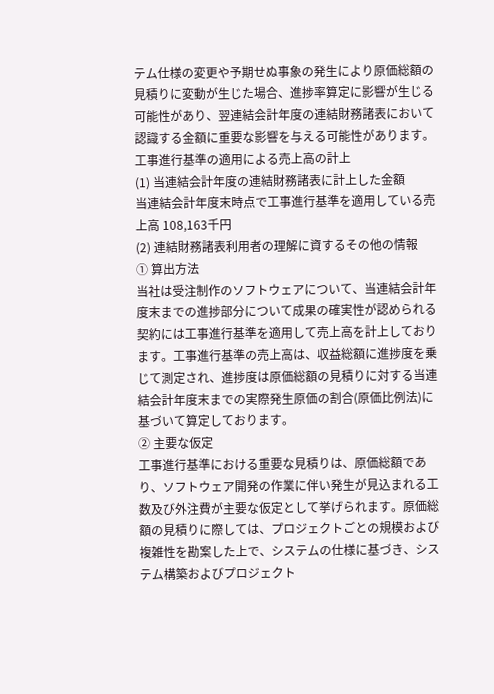テム仕様の変更や予期せぬ事象の発生により原価総額の見積りに変動が生じた場合、進捗率算定に影響が生じる可能性があり、翌連結会計年度の連結財務諸表において認識する金額に重要な影響を与える可能性があります。
工事進行基準の適用による売上高の計上
(1) 当連結会計年度の連結財務諸表に計上した金額
当連結会計年度末時点で工事進行基準を適用している売上高 108,163千円
(2) 連結財務諸表利用者の理解に資するその他の情報
① 算出方法
当社は受注制作のソフトウェアについて、当連結会計年度末までの進捗部分について成果の確実性が認められる契約には工事進行基準を適用して売上高を計上しております。工事進行基準の売上高は、収益総額に進捗度を乗じて測定され、進捗度は原価総額の見積りに対する当連結会計年度末までの実際発生原価の割合(原価比例法)に基づいて算定しております。
② 主要な仮定
工事進行基準における重要な見積りは、原価総額であり、ソフトウェア開発の作業に伴い発生が見込まれる工数及び外注費が主要な仮定として挙げられます。原価総額の見積りに際しては、プロジェクトごとの規模および複雑性を勘案した上で、システムの仕様に基づき、システム構築およびプロジェクト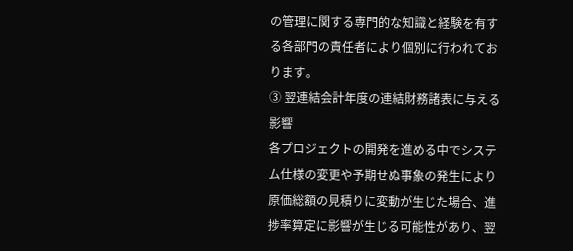の管理に関する専門的な知識と経験を有する各部門の責任者により個別に行われております。
③ 翌連結会計年度の連結財務諸表に与える影響
各プロジェクトの開発を進める中でシステム仕様の変更や予期せぬ事象の発生により原価総額の見積りに変動が生じた場合、進捗率算定に影響が生じる可能性があり、翌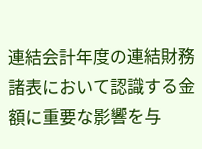連結会計年度の連結財務諸表において認識する金額に重要な影響を与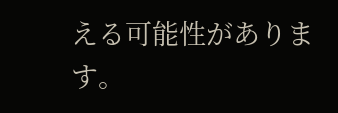える可能性があります。